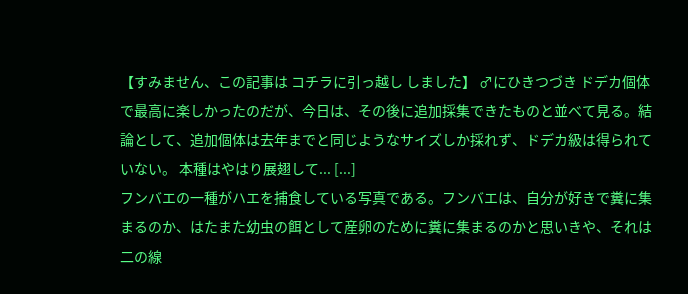【すみません、この記事は コチラに引っ越し しました】 ♂にひきつづき ドデカ個体 で最高に楽しかったのだが、今日は、その後に追加採集できたものと並べて見る。結論として、追加個体は去年までと同じようなサイズしか採れず、ドデカ級は得られていない。 本種はやはり展翅して... [...]
フンバエの一種がハエを捕食している写真である。フンバエは、自分が好きで糞に集まるのか、はたまた幼虫の餌として産卵のために糞に集まるのかと思いきや、それは二の線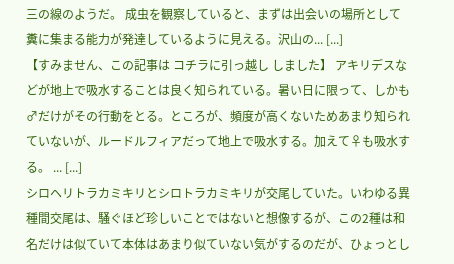三の線のようだ。 成虫を観察していると、まずは出会いの場所として糞に集まる能力が発達しているように見える。沢山の... [...]
【すみません、この記事は コチラに引っ越し しました】 アキリデスなどが地上で吸水することは良く知られている。暑い日に限って、しかも♂だけがその行動をとる。ところが、頻度が高くないためあまり知られていないが、ルードルフィアだって地上で吸水する。加えて♀も吸水する。 ... [...]
シロヘリトラカミキリとシロトラカミキリが交尾していた。いわゆる異種間交尾は、騒ぐほど珍しいことではないと想像するが、この2種は和名だけは似ていて本体はあまり似ていない気がするのだが、ひょっとし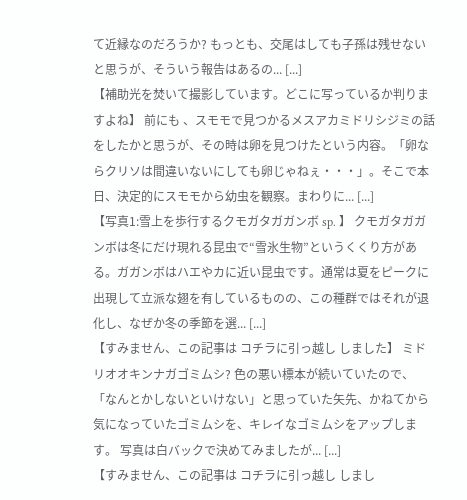て近縁なのだろうか? もっとも、交尾はしても子孫は残せないと思うが、そういう報告はあるの... [...]
【補助光を焚いて撮影しています。どこに写っているか判りますよね】 前にも 、スモモで見つかるメスアカミドリシジミの話をしたかと思うが、その時は卵を見つけたという内容。「卵ならクリソは間違いないにしても卵じゃねぇ・・・」。そこで本日、決定的にスモモから幼虫を観察。まわりに... [...]
【写真1:雪上を歩行するクモガタガガンボ sp. 】 クモガタガガンボは冬にだけ現れる昆虫で“雪氷生物”というくくり方がある。ガガンボはハエやカに近い昆虫です。通常は夏をピークに出現して立派な翅を有しているものの、この種群ではそれが退化し、なぜか冬の季節を選... [...]
【すみません、この記事は コチラに引っ越し しました】 ミドリオオキンナガゴミムシ? 色の悪い標本が続いていたので、「なんとかしないといけない」と思っていた矢先、かねてから気になっていたゴミムシを、キレイなゴミムシをアップします。 写真は白バックで決めてみましたが... [...]
【すみません、この記事は コチラに引っ越し しまし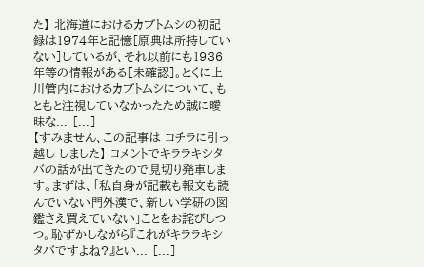た】 北海道におけるカブトムシの初記録は1974年と記憶[原典は所持していない]しているが、それ以前にも1936年等の情報がある[未確認]。とくに上川管内におけるカブトムシについて、もともと注視していなかったため誠に曖昧な... [...]
【すみません、この記事は コチラに引っ越し しました】 コメントでキララキシタバの話が出てきたので見切り発車します。まずは、「私自身が記載も報文も読んでいない門外漢で、新しい学研の図鑑さえ買えていない」ことをお詫びしつつ。恥ずかしながら『これがキララキシタバですよね?』とい... [...]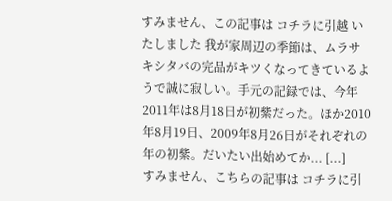すみません、この記事は コチラに引越 いたしました 我が家周辺の季節は、ムラサキシタバの完品がキツくなってきているようで誠に寂しい。手元の記録では、今年2011年は8月18日が初紫だった。ほか2010年8月19日、2009年8月26日がそれぞれの年の初紫。だいたい出始めてか... [...]
すみません、こちらの記事は コチラに引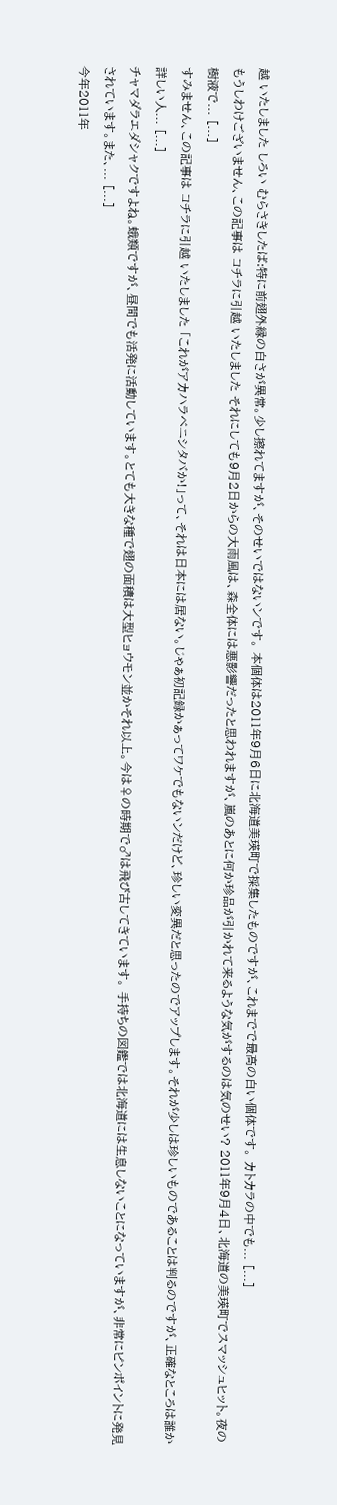越 いたしました しろい むらさきしたば:特に前翅外縁の白さが異常。少し擦れてますが、そのせいではないンです。 本個体は2011年9月6日に北海道美瑛町で採集したものですが、これまでで最高の白い個体です。 カトカラの中でも... [...]
もうしわけございません、この記事は コチラに引越 いたしました それにしても9月2日からの大雨風は、森全体には悪影響だったと思われますが、嵐のあとに何か珍品が引かれて来るような気がするのは気のせい? 2011年9月4日、北海道の美瑛町でスマッシュヒット。夜の樹液で... [...]
すみません、この記事は コチラに引越 いたしました 「これがアカハラベニシタバか!」って、それは日本には居ない。じゃぁ初記録かぁってワケでもないンだけど、珍しい変異だと思ったのでアップします。それが少しは珍しいものであることは判るのですが、正確なところは誰か詳しい人... [...]
チャマダラエダシャクですよね。蛾類ですが、昼間でも活発に活動しています。とても大きな種で翅の面積は大型ヒョウモン並かそれ以上。今は♀の時期で♂は飛び古してきています。 手持ちの図鑑では北海道には生息しないことになっていますが、非常にピンポイントに発見されています。また、... [...]
今年2011年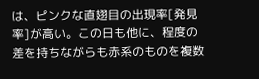は、ピンクな直翅目の出現率[発見率]が高い。この日も他に、程度の差を持ちながらも赤系のものを複数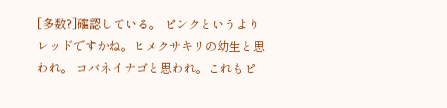[多数?]確認している。 ピンクというよりレッドですかね。ヒメクサキリの幼生と思われ。 コバネイナゴと思われ。これもピ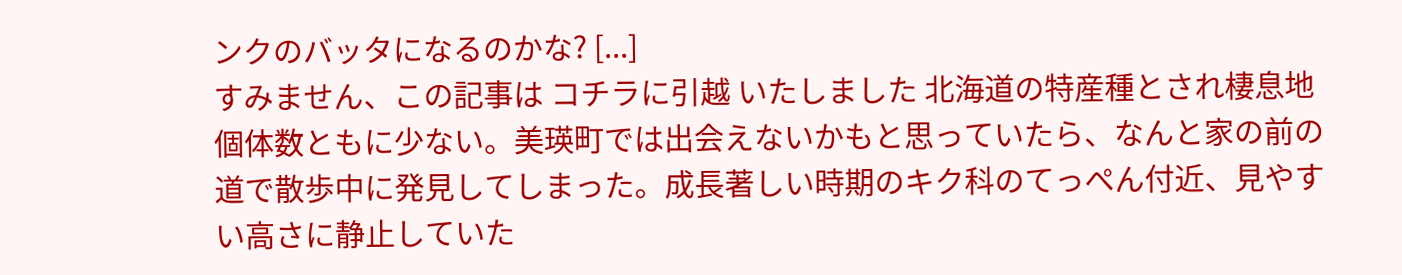ンクのバッタになるのかな? [...]
すみません、この記事は コチラに引越 いたしました 北海道の特産種とされ棲息地個体数ともに少ない。美瑛町では出会えないかもと思っていたら、なんと家の前の道で散歩中に発見してしまった。成長著しい時期のキク科のてっぺん付近、見やすい高さに静止していた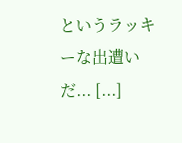というラッキーな出遭いだ... [...]